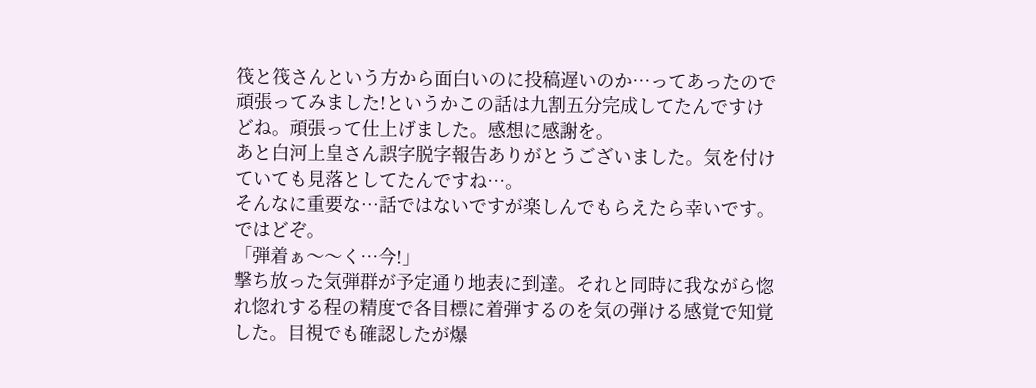筏と筏さんという方から面白いのに投稿遅いのか…ってあったので頑張ってみました!というかこの話は九割五分完成してたんですけどね。頑張って仕上げました。感想に感謝を。
あと白河上皇さん誤字脱字報告ありがとうございました。気を付けていても見落としてたんですね…。
そんなに重要な…話ではないですが楽しんでもらえたら幸いです。
ではどぞ。
「弾着ぁ〜〜く…今!」
撃ち放った気弾群が予定通り地表に到達。それと同時に我ながら惚れ惚れする程の精度で各目標に着弾するのを気の弾ける感覚で知覚した。目視でも確認したが爆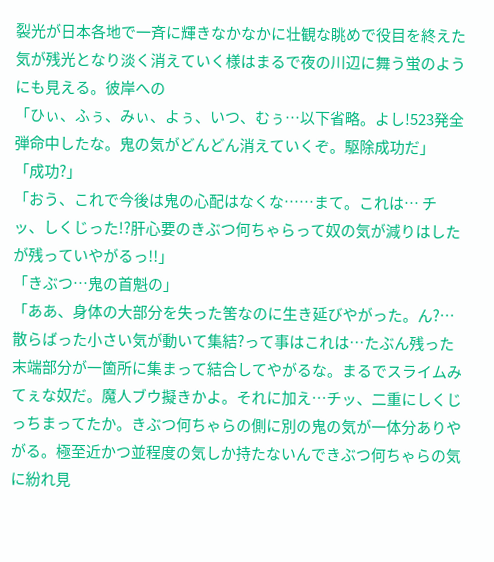裂光が日本各地で一斉に輝きなかなかに壮観な眺めで役目を終えた気が残光となり淡く消えていく様はまるで夜の川辺に舞う蛍のようにも見える。彼岸への
「ひぃ、ふぅ、みぃ、よぅ、いつ、むぅ…以下省略。よし!523発全弾命中したな。鬼の気がどんどん消えていくぞ。駆除成功だ」
「成功?」
「おう、これで今後は鬼の心配はなくな……まて。これは… チッ、しくじった!?肝心要のきぶつ何ちゃらって奴の気が減りはしたが残っていやがるっ!!」
「きぶつ…鬼の首魁の」
「ああ、身体の大部分を失った筈なのに生き延びやがった。ん?…散らばった小さい気が動いて集結?って事はこれは…たぶん残った末端部分が一箇所に集まって結合してやがるな。まるでスライムみてぇな奴だ。魔人ブウ擬きかよ。それに加え…チッ、二重にしくじっちまってたか。きぶつ何ちゃらの側に別の鬼の気が一体分ありやがる。極至近かつ並程度の気しか持たないんできぶつ何ちゃらの気に紛れ見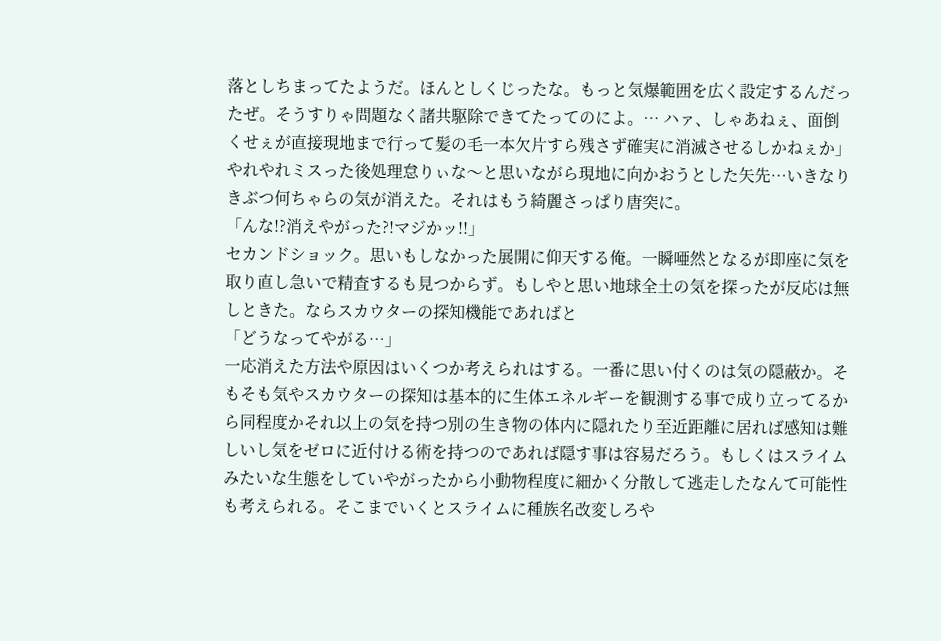落としちまってたようだ。ほんとしくじったな。もっと気爆範囲を広く設定するんだったぜ。そうすりゃ問題なく諸共駆除できてたってのによ。… ハァ、しゃあねぇ、面倒くせぇが直接現地まで行って髪の毛一本欠片すら残さず確実に消滅させるしかねぇか」
やれやれミスった後処理怠りぃな〜と思いながら現地に向かおうとした矢先…いきなりきぶつ何ちゃらの気が消えた。それはもう綺麗さっぱり唐突に。
「んな!?消えやがった?!マジかッ!!」
セカンドショック。思いもしなかった展開に仰天する俺。一瞬唖然となるが即座に気を取り直し急いで精査するも見つからず。もしやと思い地球全土の気を探ったが反応は無しときた。ならスカウターの探知機能であればと
「どうなってやがる…」
一応消えた方法や原因はいくつか考えられはする。一番に思い付くのは気の隠蔽か。そもそも気やスカウターの探知は基本的に生体エネルギーを観測する事で成り立ってるから同程度かそれ以上の気を持つ別の生き物の体内に隠れたり至近距離に居れば感知は難しいし気をゼロに近付ける術を持つのであれば隠す事は容易だろう。もしくはスライムみたいな生態をしていやがったから小動物程度に細かく分散して逃走したなんて可能性も考えられる。そこまでいくとスライムに種族名改変しろや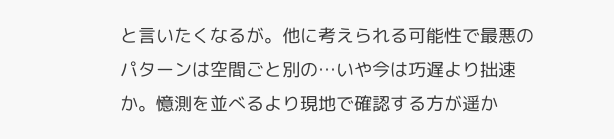と言いたくなるが。他に考えられる可能性で最悪のパターンは空間ごと別の…いや今は巧遅より拙速か。憶測を並べるより現地で確認する方が遥か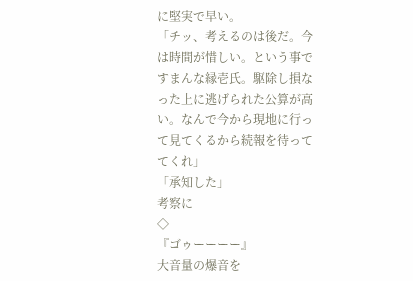に堅実で早い。
「チッ、考えるのは後だ。今は時間が惜しい。という事ですまんな縁壱氏。駆除し損なった上に逃げられた公算が高い。なんで今から現地に行って見てくるから続報を待っててくれ」
「承知した」
考察に
◇
『ゴゥーーーー』
大音量の爆音を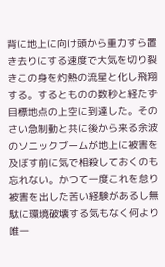背に地上に向け頭から重力すら置き去りにする速度で大気を切り裂きこの身を灼熱の流星と化し飛翔する。するとものの数秒と経たず目標地点の上空に到達した。そのさい急制動と共に後から来る余波のソニックブームが地上に被害を及ぼす前に気で相殺しておくのも忘れない。かつて一度これを怠り被害を出した苦い経験があるし無駄に環境破壊する気もなく何より唯一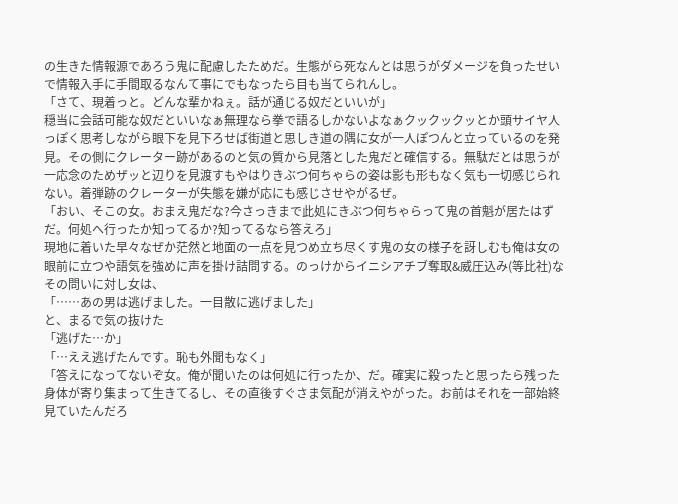の生きた情報源であろう鬼に配慮したためだ。生態がら死なんとは思うがダメージを負ったせいで情報入手に手間取るなんて事にでもなったら目も当てられんし。
「さて、現着っと。どんな輩かねぇ。話が通じる奴だといいが」
穏当に会話可能な奴だといいなぁ無理なら拳で語るしかないよなぁクックックッとか頭サイヤ人っぽく思考しながら眼下を見下ろせば街道と思しき道の隅に女が一人ぽつんと立っているのを発見。その側にクレーター跡があるのと気の質から見落とした鬼だと確信する。無駄だとは思うが一応念のためザッと辺りを見渡すもやはりきぶつ何ちゃらの姿は影も形もなく気も一切感じられない。着弾跡のクレーターが失態を嫌が応にも感じさせやがるぜ。
「おい、そこの女。おまえ鬼だな?今さっきまで此処にきぶつ何ちゃらって鬼の首魁が居たはずだ。何処へ行ったか知ってるか?知ってるなら答えろ」
現地に着いた早々なぜか茫然と地面の一点を見つめ立ち尽くす鬼の女の様子を訝しむも俺は女の眼前に立つや語気を強めに声を掛け詰問する。のっけからイニシアチブ奪取&威圧込み(等比社)なその問いに対し女は、
「……あの男は逃げました。一目散に逃げました」
と、まるで気の抜けた
「逃げた…か」
「…ええ逃げたんです。恥も外聞もなく」
「答えになってないぞ女。俺が聞いたのは何処に行ったか、だ。確実に殺ったと思ったら残った身体が寄り集まって生きてるし、その直後すぐさま気配が消えやがった。お前はそれを一部始終見ていたんだろ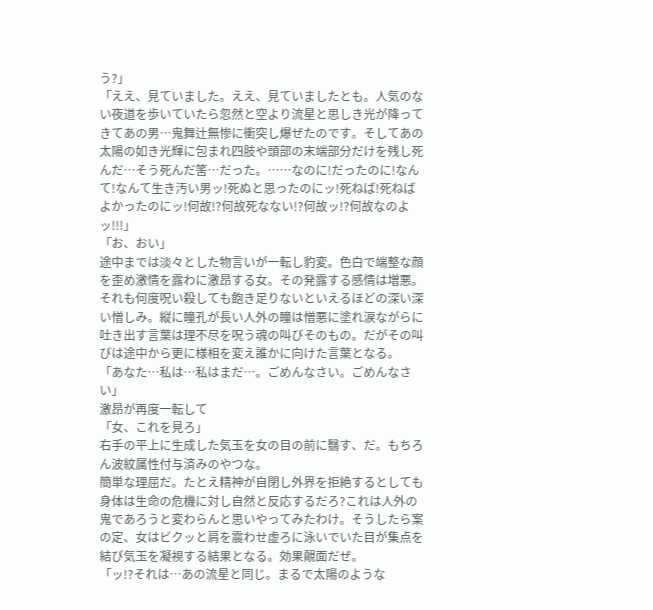う?」
「ええ、見ていました。ええ、見ていましたとも。人気のない夜道を歩いていたら忽然と空より流星と思しき光が降ってきてあの男…鬼舞辻無惨に衝突し爆ぜたのです。そしてあの太陽の如き光輝に包まれ四肢や頭部の末端部分だけを残し死んだ…そう死んだ筈…だった。……なのに!だったのに!なんて!なんて生き汚い男ッ!死ぬと思ったのにッ!死ねば!死ねばよかったのにッ!何故!?何故死なない!?何故ッ!?何故なのよッ!!!」
「お、おい」
途中までは淡々とした物言いが一転し豹変。色白で端整な顔を歪め激情を露わに激昂する女。その発露する感情は増悪。それも何度呪い殺しても飽き足りないといえるほどの深い深い憎しみ。縦に瞳孔が長い人外の瞳は憎悪に塗れ涙ながらに吐き出す言葉は理不尽を呪う魂の叫びそのもの。だがその叫びは途中から更に様相を変え誰かに向けた言葉となる。
「あなた…私は…私はまだ…。ごめんなさい。ごめんなさい」
激昂が再度一転して
「女、これを見ろ」
右手の平上に生成した気玉を女の目の前に翳す、だ。もちろん波紋属性付与済みのやつな。
簡単な理屈だ。たとえ精神が自閉し外界を拒絶するとしても身体は生命の危機に対し自然と反応するだろ?これは人外の鬼であろうと変わらんと思いやってみたわけ。そうしたら案の定、女はビクッと肩を震わせ虚ろに泳いでいた目が集点を結び気玉を凝視する結果となる。効果覿面だぜ。
「ッ!?それは…あの流星と同じ。まるで太陽のような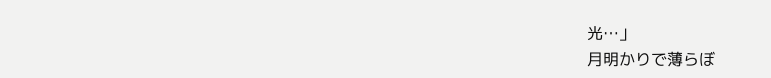光…」
月明かりで薄らぼ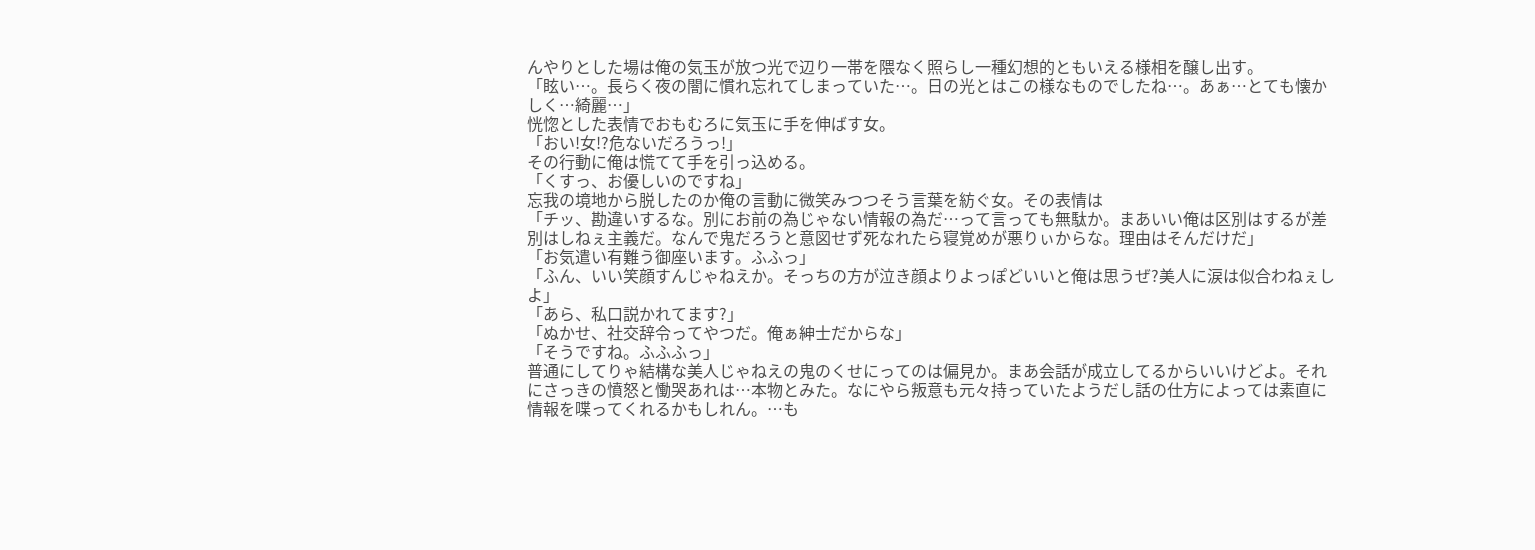んやりとした場は俺の気玉が放つ光で辺り一帯を隈なく照らし一種幻想的ともいえる様相を醸し出す。
「眩い…。長らく夜の闇に慣れ忘れてしまっていた…。日の光とはこの様なものでしたね…。あぁ…とても懐かしく…綺麗…」
恍惚とした表情でおもむろに気玉に手を伸ばす女。
「おい!女!?危ないだろうっ!」
その行動に俺は慌てて手を引っ込める。
「くすっ、お優しいのですね」
忘我の境地から脱したのか俺の言動に微笑みつつそう言葉を紡ぐ女。その表情は
「チッ、勘違いするな。別にお前の為じゃない情報の為だ…って言っても無駄か。まあいい俺は区別はするが差別はしねぇ主義だ。なんで鬼だろうと意図せず死なれたら寝覚めが悪りぃからな。理由はそんだけだ」
「お気遣い有難う御座います。ふふっ」
「ふん、いい笑顔すんじゃねえか。そっちの方が泣き顔よりよっぽどいいと俺は思うぜ?美人に涙は似合わねぇしよ」
「あら、私口説かれてます?」
「ぬかせ、社交辞令ってやつだ。俺ぁ紳士だからな」
「そうですね。ふふふっ」
普通にしてりゃ結構な美人じゃねえの鬼のくせにってのは偏見か。まあ会話が成立してるからいいけどよ。それにさっきの憤怒と慟哭あれは…本物とみた。なにやら叛意も元々持っていたようだし話の仕方によっては素直に情報を喋ってくれるかもしれん。…も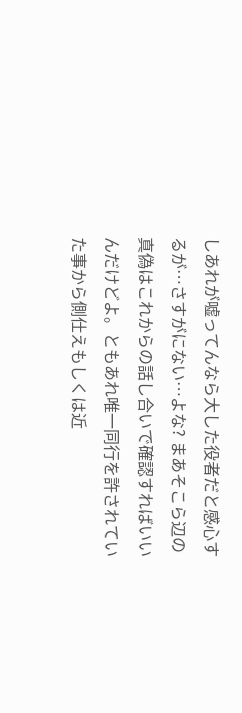しあれが嘘ってんなら大した役者だと感心するが…さすがにない…よな? まあそこら辺の真偽はこれからの話し合いで確認すればいいんだけどよ。ともあれ唯一同行を許されていた事から側仕えもしくは近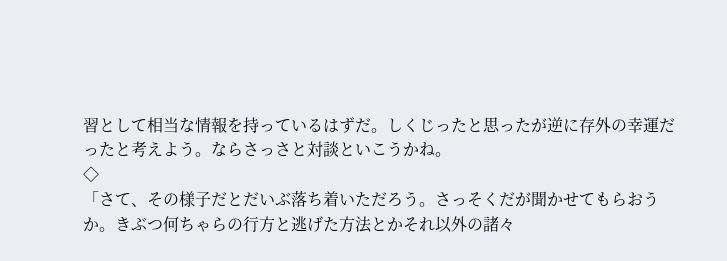習として相当な情報を持っているはずだ。しくじったと思ったが逆に存外の幸運だったと考えよう。ならさっさと対談といこうかね。
◇
「さて、その様子だとだいぶ落ち着いただろう。さっそくだが聞かせてもらおうか。きぶつ何ちゃらの行方と逃げた方法とかそれ以外の諸々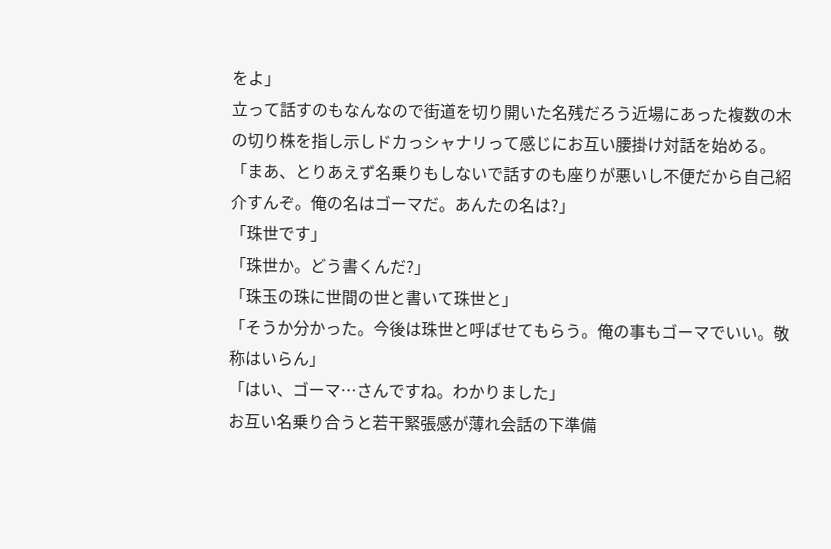をよ」
立って話すのもなんなので街道を切り開いた名残だろう近場にあった複数の木の切り株を指し示しドカっシャナリって感じにお互い腰掛け対話を始める。
「まあ、とりあえず名乗りもしないで話すのも座りが悪いし不便だから自己紹介すんぞ。俺の名はゴーマだ。あんたの名は?」
「珠世です」
「珠世か。どう書くんだ?」
「珠玉の珠に世間の世と書いて珠世と」
「そうか分かった。今後は珠世と呼ばせてもらう。俺の事もゴーマでいい。敬称はいらん」
「はい、ゴーマ…さんですね。わかりました」
お互い名乗り合うと若干緊張感が薄れ会話の下準備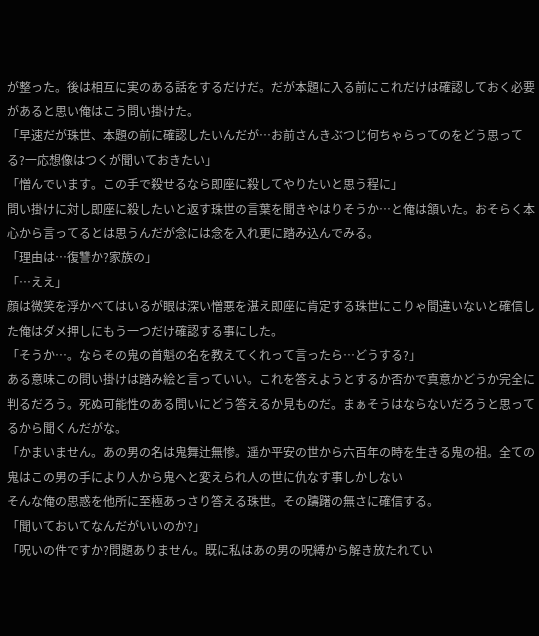が整った。後は相互に実のある話をするだけだ。だが本題に入る前にこれだけは確認しておく必要があると思い俺はこう問い掛けた。
「早速だが珠世、本題の前に確認したいんだが…お前さんきぶつじ何ちゃらってのをどう思ってる?一応想像はつくが聞いておきたい」
「憎んでいます。この手で殺せるなら即座に殺してやりたいと思う程に」
問い掛けに対し即座に殺したいと返す珠世の言葉を聞きやはりそうか…と俺は頷いた。おそらく本心から言ってるとは思うんだが念には念を入れ更に踏み込んでみる。
「理由は…復讐か?家族の」
「…ええ」
顔は微笑を浮かべてはいるが眼は深い憎悪を湛え即座に肯定する珠世にこりゃ間違いないと確信した俺はダメ押しにもう一つだけ確認する事にした。
「そうか…。ならその鬼の首魁の名を教えてくれって言ったら…どうする?」
ある意味この問い掛けは踏み絵と言っていい。これを答えようとするか否かで真意かどうか完全に判るだろう。死ぬ可能性のある問いにどう答えるか見ものだ。まぁそうはならないだろうと思ってるから聞くんだがな。
「かまいません。あの男の名は鬼舞辻無惨。遥か平安の世から六百年の時を生きる鬼の祖。全ての鬼はこの男の手により人から鬼へと変えられ人の世に仇なす事しかしない
そんな俺の思惑を他所に至極あっさり答える珠世。その躊躇の無さに確信する。
「聞いておいてなんだがいいのか?」
「呪いの件ですか?問題ありません。既に私はあの男の呪縛から解き放たれてい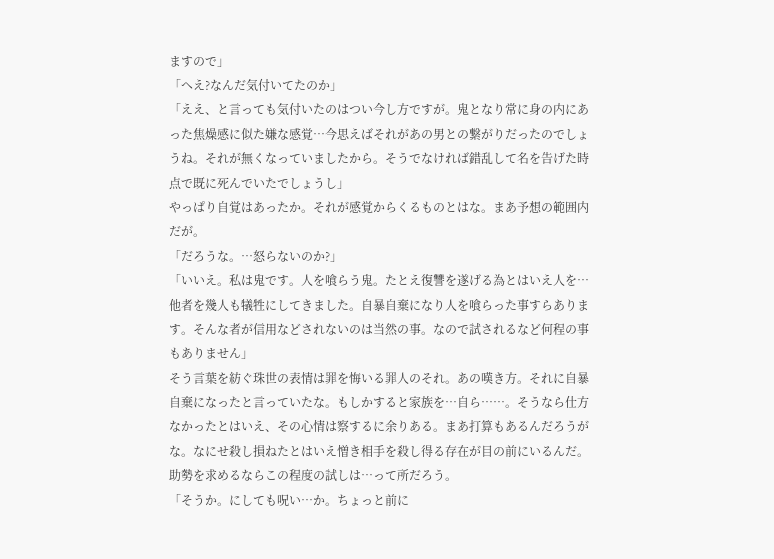ますので」
「へえ?なんだ気付いてたのか」
「ええ、と言っても気付いたのはつい今し方ですが。鬼となり常に身の内にあった焦燥感に似た嫌な感覚…今思えばそれがあの男との繋がりだったのでしょうね。それが無くなっていましたから。そうでなければ錯乱して名を告げた時点で既に死んでいたでしょうし」
やっぱり自覚はあったか。それが感覚からくるものとはな。まあ予想の範囲内だが。
「だろうな。…怒らないのか?」
「いいえ。私は鬼です。人を喰らう鬼。たとえ復讐を遂げる為とはいえ人を…他者を幾人も犠牲にしてきました。自暴自棄になり人を喰らった事すらあります。そんな者が信用などされないのは当然の事。なので試されるなど何程の事もありません」
そう言葉を紡ぐ珠世の表情は罪を悔いる罪人のそれ。あの嘆き方。それに自暴自棄になったと言っていたな。もしかすると家族を…自ら……。そうなら仕方なかったとはいえ、その心情は察するに余りある。まあ打算もあるんだろうがな。なにせ殺し損ねたとはいえ憎き相手を殺し得る存在が目の前にいるんだ。助勢を求めるならこの程度の試しは…って所だろう。
「そうか。にしても呪い…か。ちょっと前に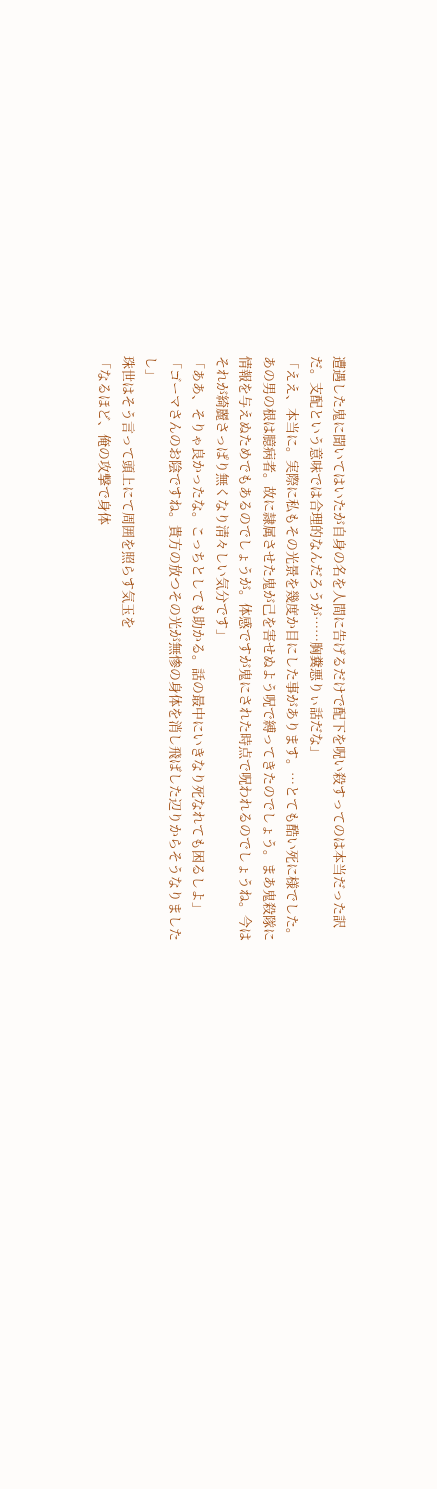遭遇した鬼に聞いてはいたが自身の名を人間に告げるだけで配下を呪い殺すってのは本当だった訳だ。支配という意味では合理的なんだろうが……胸糞悪りぃ話だな」
「ええ、本当に。実際に私もその光景を幾度か目にした事があります。…とても酷い死に様でした。あの男の根は臆病者。故に隷属させた鬼が己を害せぬよう呪で縛ってきたのでしょう。まあ鬼殺隊に情報を与えぬためでもあるのでしょうが。体感ですが鬼にされた時点で呪われるのでしょうね。今はそれが綺麗さっぱり無くなり清々しい気分です」
「ああ、そりゃ良かったな。こっちとしても助かる。話の最中にいきなり死なれても困るしよ」
「ゴーマさんのお陰ですね。貴方の放つその光が無惨の身体を消し飛ばした辺りからそうなりましたし」
珠世はそう言って頭上にて周囲を照らす気玉を
「なるほど、俺の攻撃で身体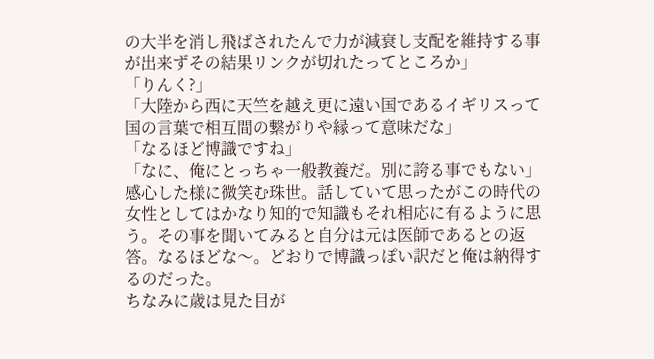の大半を消し飛ばされたんで力が減衰し支配を維持する事が出来ずその結果リンクが切れたってところか」
「りんく?」
「大陸から西に天竺を越え更に遠い国であるイギリスって国の言葉で相互間の繋がりや縁って意味だな」
「なるほど博識ですね」
「なに、俺にとっちゃ一般教養だ。別に誇る事でもない」
感心した様に微笑む珠世。話していて思ったがこの時代の女性としてはかなり知的で知識もそれ相応に有るように思う。その事を聞いてみると自分は元は医師であるとの返答。なるほどな〜。どおりで博識っぽい訳だと俺は納得するのだった。
ちなみに歳は見た目が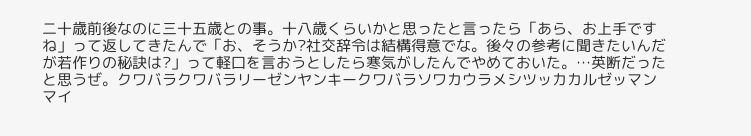二十歳前後なのに三十五歳との事。十八歳くらいかと思ったと言ったら「あら、お上手ですね」って返してきたんで「お、そうか?社交辞令は結構得意でな。後々の参考に聞きたいんだが若作りの秘訣は?」って軽口を言おうとしたら寒気がしたんでやめておいた。…英断だったと思うぜ。クワバラクワバラリーゼンヤンキークワバラソワカウラメシツッカカルゼッマンマイ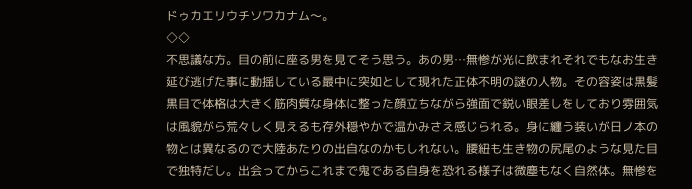ドゥカエリウチソワカナム〜。
◇◇
不思議な方。目の前に座る男を見てそう思う。あの男…無惨が光に飲まれそれでもなお生き延び逃げた事に動揺している最中に突如として現れた正体不明の謎の人物。その容姿は黒髪黒目で体格は大きく筋肉質な身体に整った顔立ちながら強面で鋭い眼差しをしており雰囲気は風貌がら荒々しく見えるも存外穏やかで温かみさえ感じられる。身に纏う装いが日ノ本の物とは異なるので大陸あたりの出自なのかもしれない。腰紐も生き物の尻尾のような見た目で独特だし。出会ってからこれまで鬼である自身を恐れる様子は微塵もなく自然体。無惨を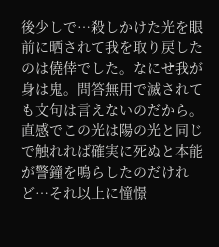後少しで…殺しかけた光を眼前に晒されて我を取り戻したのは僥倖でした。なにせ我が身は鬼。問答無用で滅されても文句は言えないのだから。直感でこの光は陽の光と同じで触れれば確実に死ぬと本能が警鐘を鳴らしたのだけれど…それ以上に憧憬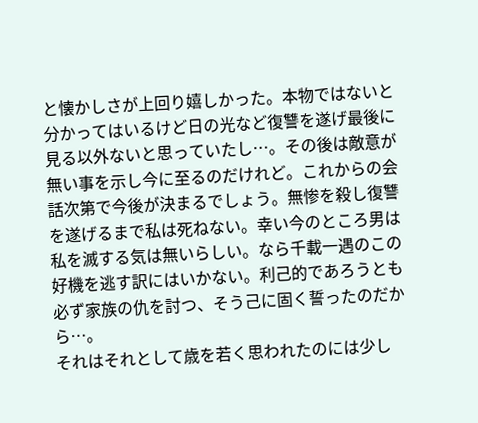と懐かしさが上回り嬉しかった。本物ではないと分かってはいるけど日の光など復讐を遂げ最後に見る以外ないと思っていたし…。その後は敵意が無い事を示し今に至るのだけれど。これからの会話次第で今後が決まるでしょう。無惨を殺し復讐を遂げるまで私は死ねない。幸い今のところ男は私を滅する気は無いらしい。なら千載一遇のこの好機を逃す訳にはいかない。利己的であろうとも必ず家族の仇を討つ、そう己に固く誓ったのだから…。
それはそれとして歳を若く思われたのには少し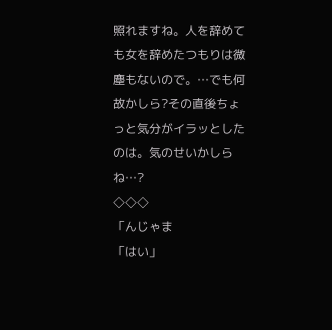照れますね。人を辞めても女を辞めたつもりは微塵もないので。…でも何故かしら?その直後ちょっと気分がイラッとしたのは。気のせいかしらね…?
◇◇◇
「んじゃま
「はい」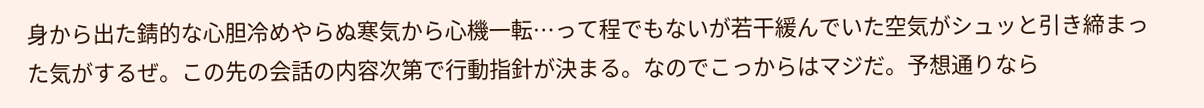身から出た錆的な心胆冷めやらぬ寒気から心機一転…って程でもないが若干緩んでいた空気がシュッと引き締まった気がするぜ。この先の会話の内容次第で行動指針が決まる。なのでこっからはマジだ。予想通りなら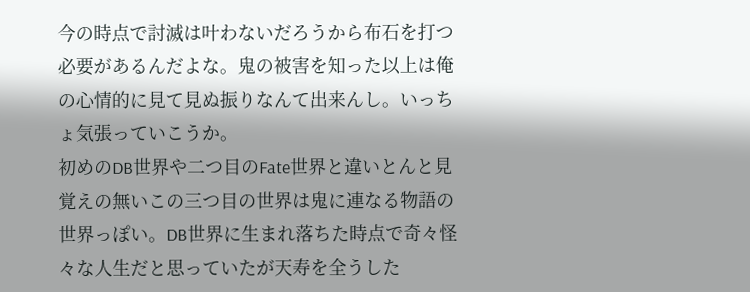今の時点で討滅は叶わないだろうから布石を打つ必要があるんだよな。鬼の被害を知った以上は俺の心情的に見て見ぬ振りなんて出来んし。いっちょ気張っていこうか。
初めのDB世界や二つ目のFate世界と違いとんと見覚えの無いこの三つ目の世界は鬼に連なる物語の世界っぽい。DB世界に生まれ落ちた時点で奇々怪々な人生だと思っていたが天寿を全うした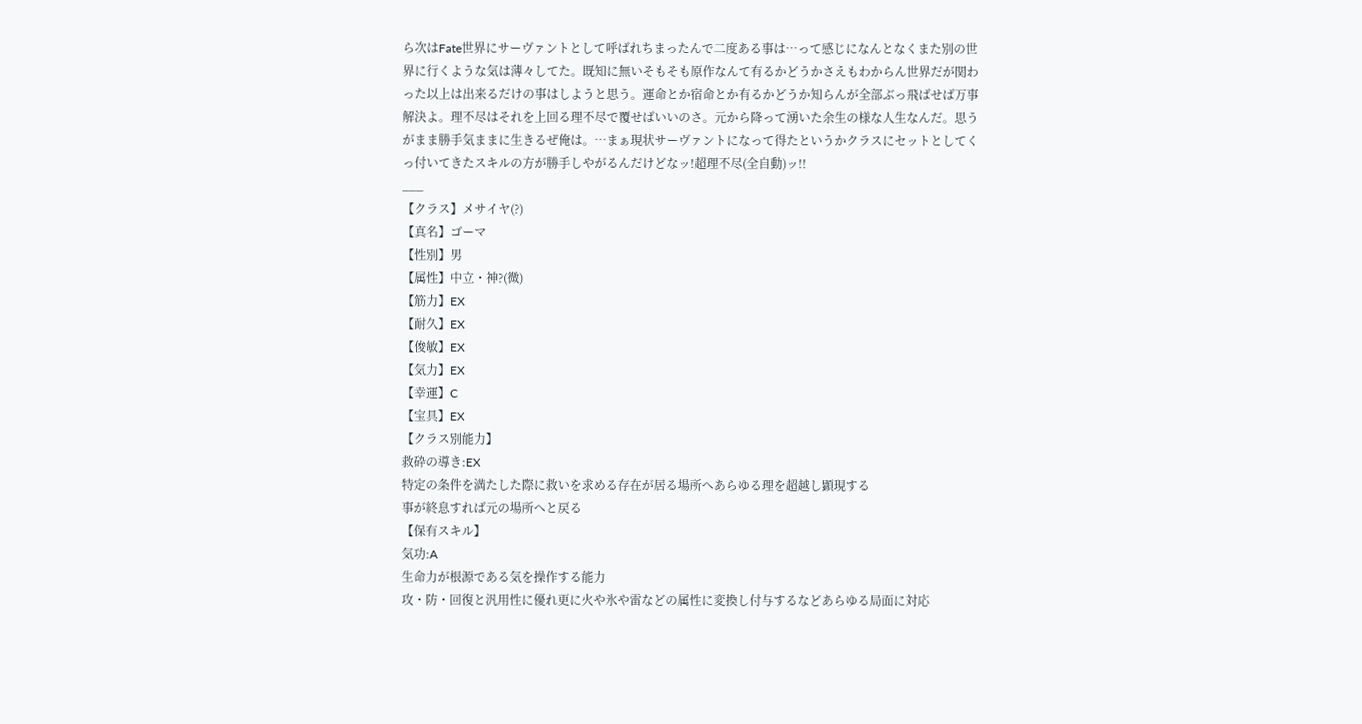ら次はFate世界にサーヴァントとして呼ばれちまったんで二度ある事は…って感じになんとなくまた別の世界に行くような気は薄々してた。既知に無いそもそも原作なんて有るかどうかさえもわからん世界だが関わった以上は出来るだけの事はしようと思う。運命とか宿命とか有るかどうか知らんが全部ぶっ飛ばせば万事解決よ。理不尽はそれを上回る理不尽で覆せばいいのさ。元から降って湧いた余生の様な人生なんだ。思うがまま勝手気ままに生きるぜ俺は。…まぁ現状サーヴァントになって得たというかクラスにセットとしてくっ付いてきたスキルの方が勝手しやがるんだけどなッ!超理不尽(全自動)ッ!!
___
【クラス】メサイヤ(?)
【真名】ゴーマ
【性別】男
【属性】中立・神?(微)
【筋力】EX
【耐久】EX
【俊敏】EX
【気力】EX
【幸運】C
【宝具】EX
【クラス別能力】
救砕の導き:EX
特定の条件を満たした際に救いを求める存在が居る場所へあらゆる理を超越し顕現する
事が終息すれば元の場所へと戻る
【保有スキル】
気功:A
生命力が根源である気を操作する能力
攻・防・回復と汎用性に優れ更に火や氷や雷などの属性に変換し付与するなどあらゆる局面に対応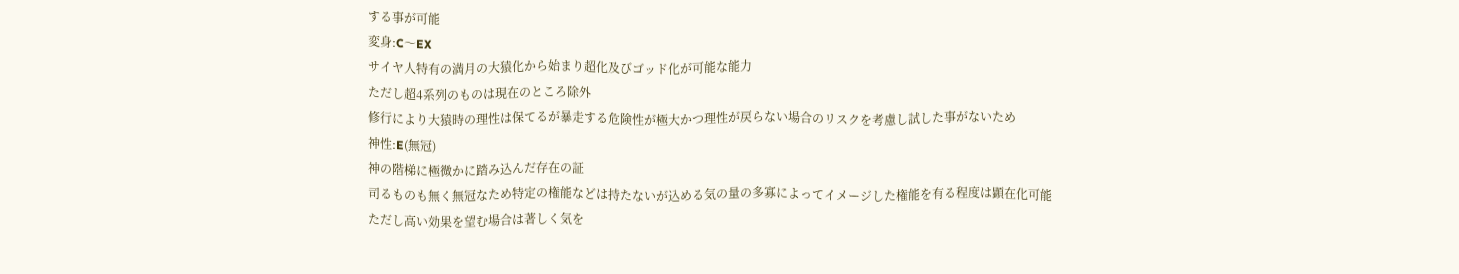する事が可能
変身:C〜EX
サイヤ人特有の満月の大猿化から始まり超化及びゴッド化が可能な能力
ただし超4系列のものは現在のところ除外
修行により大猿時の理性は保てるが暴走する危険性が極大かつ理性が戻らない場合のリスクを考慮し試した事がないため
神性:E(無冠)
神の階梯に極微かに踏み込んだ存在の証
司るものも無く無冠なため特定の権能などは持たないが込める気の量の多寡によってイメージした権能を有る程度は顕在化可能
ただし高い効果を望む場合は著しく気を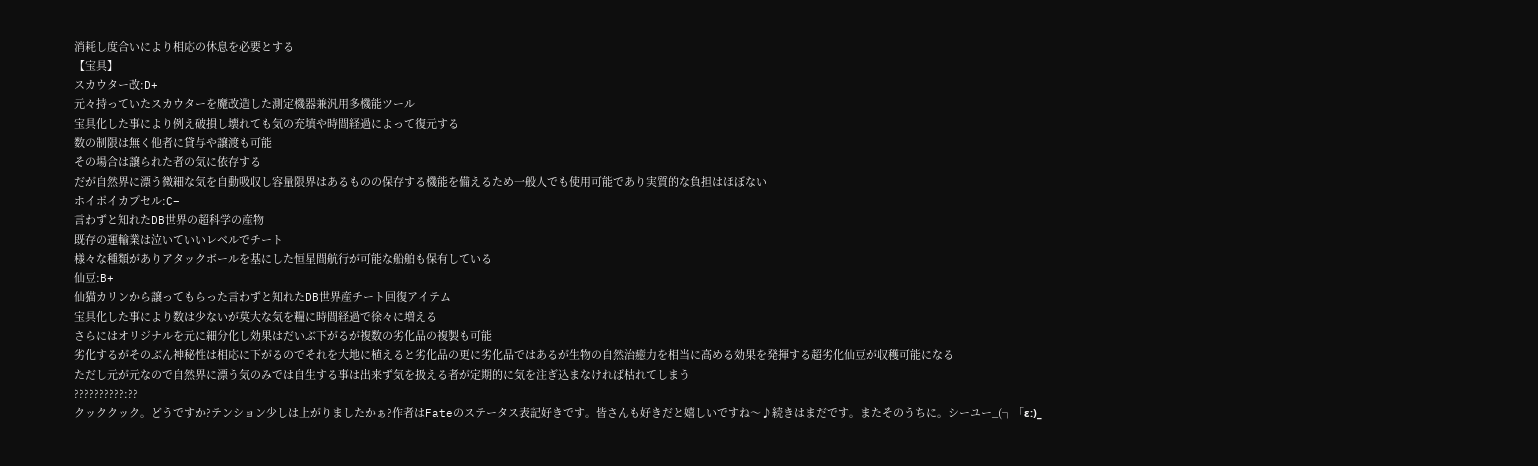消耗し度合いにより相応の休息を必要とする
【宝具】
スカウター改:D+
元々持っていたスカウターを魔改造した測定機器兼汎用多機能ツール
宝具化した事により例え破損し壊れても気の充填や時間経過によって復元する
数の制限は無く他者に貸与や譲渡も可能
その場合は譲られた者の気に依存する
だが自然界に漂う微細な気を自動吸収し容量限界はあるものの保存する機能を備えるため一般人でも使用可能であり実質的な負担はほぼない
ホイポイカプセル:C−
言わずと知れたDB世界の超科学の産物
既存の運輸業は泣いていいレベルでチート
様々な種類がありアタックボールを基にした恒星間航行が可能な船舶も保有している
仙豆:B+
仙猫カリンから譲ってもらった言わずと知れたDB世界産チート回復アイテム
宝具化した事により数は少ないが莫大な気を糧に時間経過で徐々に増える
さらにはオリジナルを元に細分化し効果はだいぶ下がるが複数の劣化品の複製も可能
劣化するがそのぶん神秘性は相応に下がるのでそれを大地に植えると劣化品の更に劣化品ではあるが生物の自然治癒力を相当に高める効果を発揮する超劣化仙豆が収穫可能になる
ただし元が元なので自然界に漂う気のみでは自生する事は出来ず気を扱える者が定期的に気を注ぎ込まなければ枯れてしまう
??????????:??
クッククック。どうですか?テンション少しは上がりましたかぁ?作者はFateのステータス表記好きです。皆さんも好きだと嬉しいですね〜♪続きはまだです。またそのうちに。シーユー_(┐「ε:)_